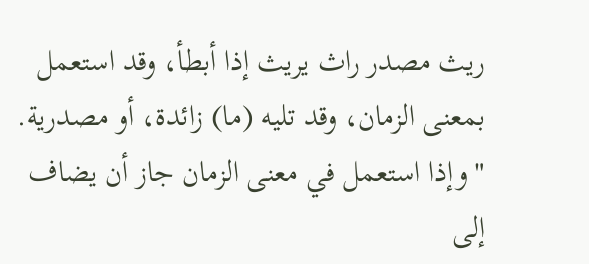ريث مصدر راث يريث إذا أبطأ، وقد استعمل بمعنى الزمان، وقد تليه (ما) زائدة، أو مصدرية.
"وإذا استعمل في معنى الزمان جاز أن يضاف إلى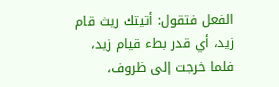الفعل فتقول: أتيتك ريث قام زيد، أي قدر بطء قيام زيد، فلما خرجت إلى ظروف،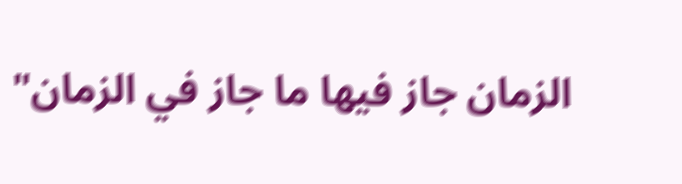الزمان جاز فيها ما جاز في الزمان"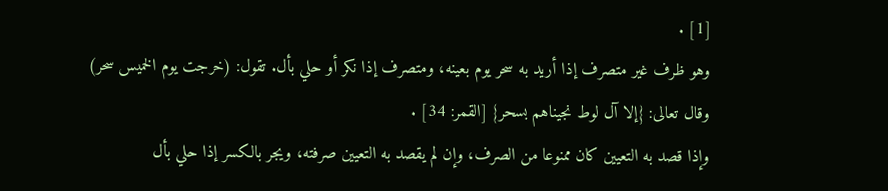[1] .
وهو ظرف غير متصرف إذا أريد به سحر يوم بعينه، ومتصرف إذا نكر أو حلي بأل. تقول: (خرجت يوم الخميس سحر) وقال تعالى: {إلا آل لوط نجيناهم بسحر} [القمر: 34] .
وإذا قصد به التعيين كان ممنوعا من الصرف، وإن لم يقصد به التعيين صرفته، ويجر بالكسر إذا حلي بأل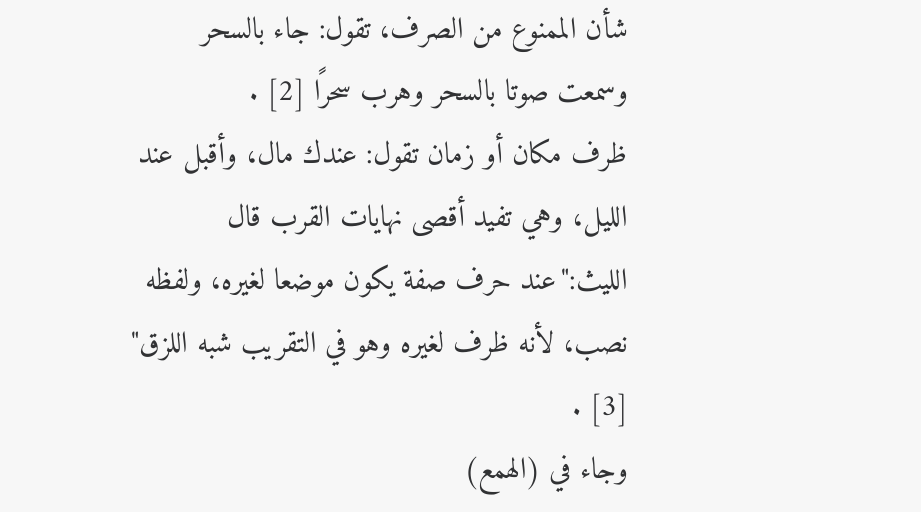شأن الممنوع من الصرف، تقول: جاء بالسحر وسمعت صوتا بالسحر وهرب سحرًا [2] .
ظرف مكان أو زمان تقول: عندك مال، وأقبل عند الليل، وهي تفيد أقصى نهايات القرب قال الليث:"عند حرف صفة يكون موضعا لغيره، ولفظه نصب، لأنه ظرف لغيره وهو في التقريب شبه اللزق" [3] .
وجاء في (الهمع)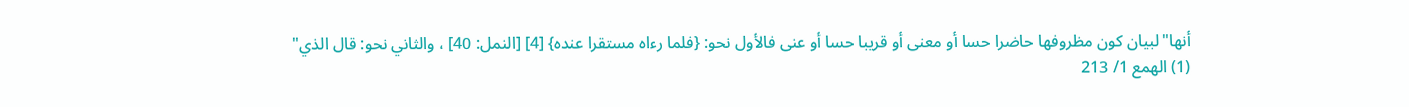أنها"لبيان كون مظروفها حاضرا حسا أو معنى أو قريبا حسا أو عنى فالأول نحو: {فلما رءاه مستقرا عنده} [4] [النمل: 40] ، والثاني نحو: قال الذي"
(1) الهمع 1/ 213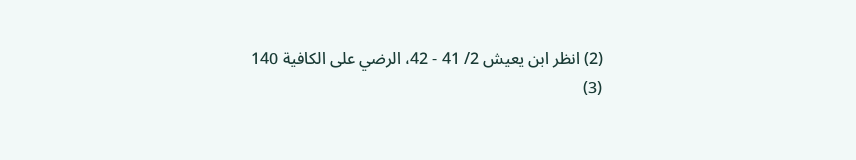(2) انظر ابن يعيش 2/ 41 - 42، الرضي على الكافية 140
(3)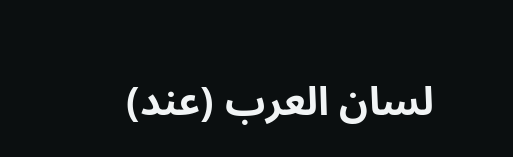لسان العرب (عند)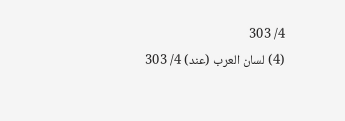4/ 303
(4) لسان العرب (عند) 4/ 303